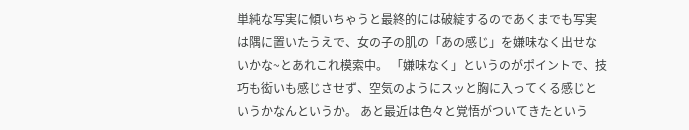単純な写実に傾いちゃうと最終的には破綻するのであくまでも写実は隅に置いたうえで、女の子の肌の「あの感じ」を嫌味なく出せないかな~とあれこれ模索中。 「嫌味なく」というのがポイントで、技巧も衒いも感じさせず、空気のようにスッと胸に入ってくる感じというかなんというか。 あと最近は色々と覚悟がついてきたという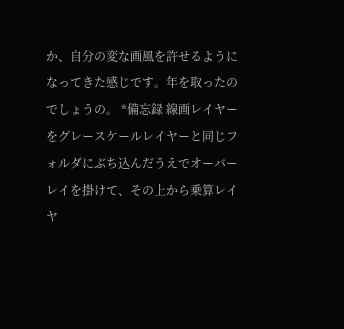か、自分の変な画風を許せるようになってきた感じです。年を取ったのでしょうの。 *備忘録 線画レイヤーをグレースケールレイヤーと同じフォルダにぶち込んだうえでオーバーレイを掛けて、その上から乗算レイヤ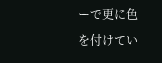ーで更に色を付けてい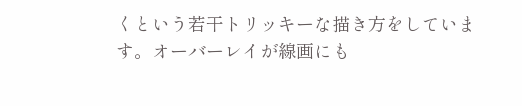くという若干トリッキーな描き方をしています。オーバーレイが線画にも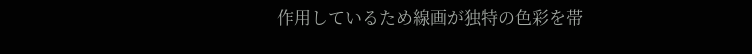作用しているため線画が独特の色彩を帯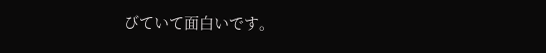びていて面白いです。